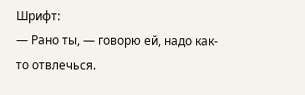Шрифт:
— Рано ты, — говорю ей, надо как-то отвлечься.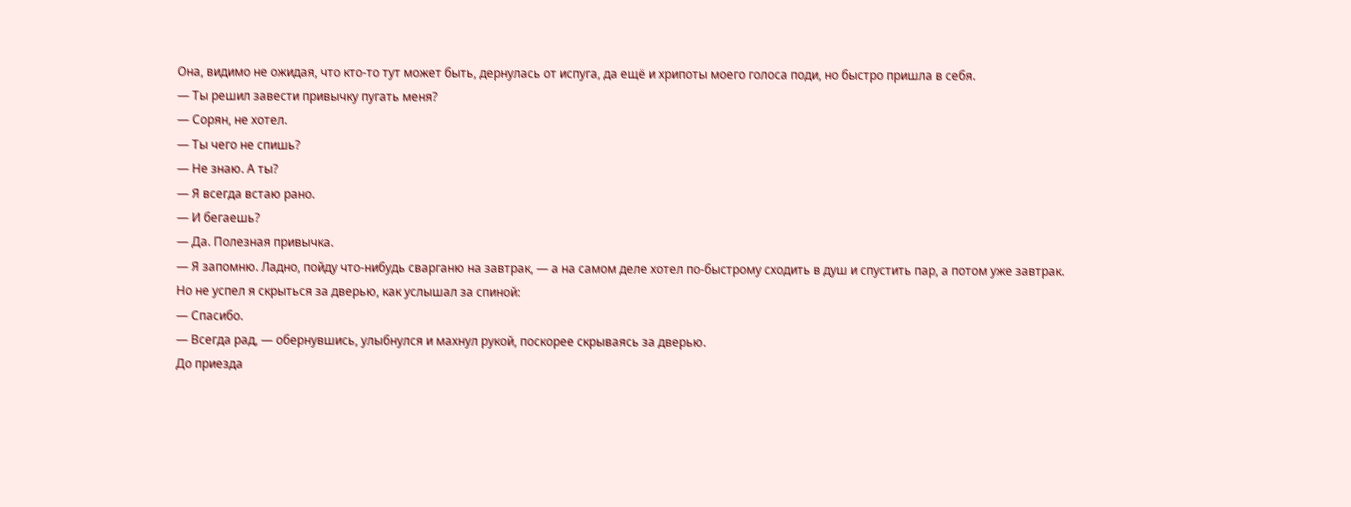Она, видимо не ожидая, что кто-то тут может быть, дернулась от испуга, да ещё и хрипоты моего голоса поди, но быстро пришла в себя.
— Ты решил завести привычку пугать меня?
— Сорян, не хотел.
— Ты чего не спишь?
— Не знаю. А ты?
— Я всегда встаю рано.
— И бегаешь?
— Да. Полезная привычка.
— Я запомню. Ладно, пойду что-нибудь сварганю на завтрак, — а на самом деле хотел по-быстрому сходить в душ и спустить пар, а потом уже завтрак.
Но не успел я скрыться за дверью, как услышал за спиной:
— Спасибо.
— Всегда рад, — обернувшись, улыбнулся и махнул рукой, поскорее скрываясь за дверью.
До приезда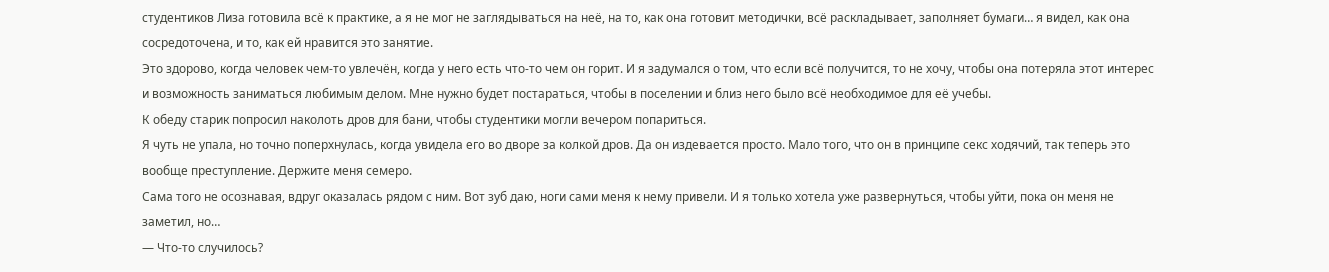студентиков Лиза готовила всё к практике, а я не мог не заглядываться на неё, на то, как она готовит методички, всё раскладывает, заполняет бумаги… я видел, как она сосредоточена, и то, как ей нравится это занятие.
Это здорово, когда человек чем-то увлечён, когда у него есть что-то чем он горит. И я задумался о том, что если всё получится, то не хочу, чтобы она потеряла этот интерес и возможность заниматься любимым делом. Мне нужно будет постараться, чтобы в поселении и близ него было всё необходимое для её учебы.
К обеду старик попросил наколоть дров для бани, чтобы студентики могли вечером попариться.
Я чуть не упала, но точно поперхнулась, когда увидела его во дворе за колкой дров. Да он издевается просто. Мало того, что он в принципе секс ходячий, так теперь это вообще преступление. Держите меня семеро.
Сама того не осознавая, вдруг оказалась рядом с ним. Вот зуб даю, ноги сами меня к нему привели. И я только хотела уже развернуться, чтобы уйти, пока он меня не заметил, но…
— Что-то случилось?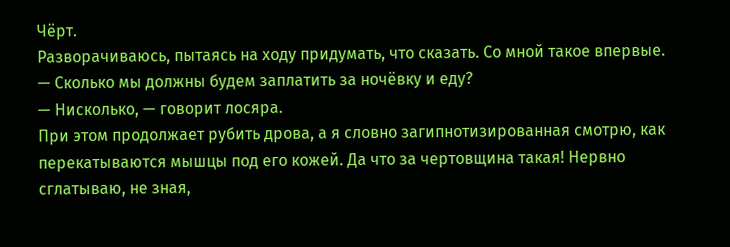Чёрт.
Разворачиваюсь, пытаясь на ходу придумать, что сказать. Со мной такое впервые.
— Сколько мы должны будем заплатить за ночёвку и еду?
— Нисколько, — говорит лосяра.
При этом продолжает рубить дрова, а я словно загипнотизированная смотрю, как перекатываются мышцы под его кожей. Да что за чертовщина такая! Нервно сглатываю, не зная,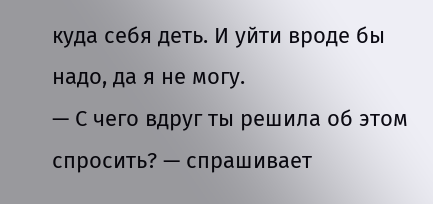куда себя деть. И уйти вроде бы надо, да я не могу.
— С чего вдруг ты решила об этом спросить? — спрашивает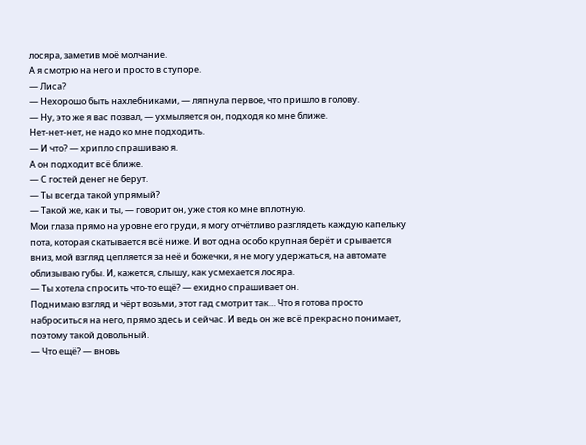лосяра, заметив моё молчание.
А я смотрю на него и просто в ступоре.
— Лиса?
— Нехорошо быть нахлебниками, — ляпнула первое, что пришло в голову.
— Ну, это же я вас позвал, — ухмыляется он, подходя ко мне ближе.
Нет-нет-нет, не надо ко мне подходить.
— И что? — хрипло спрашиваю я.
А он подходит всё ближе.
— С гостей денег не берут.
— Ты всегда такой упрямый?
— Такой же, как и ты, — говорит он, уже стоя ко мне вплотную.
Мои глаза прямо на уровне его груди, я могу отчётливо разглядеть каждую капельку пота, которая скатывается всё ниже. И вот одна особо крупная берёт и срывается вниз, мой взгляд цепляется за неё и божечки, я не могу удержаться, на автомате облизываю губы. И, кажется, слышу, как усмехается лосяра.
— Ты хотела спросить что-то ещё? — ехидно спрашивает он.
Поднимаю взгляд и чёрт возьми, этот гад смотрит так… Что я готова просто наброситься на него, прямо здесь и сейчас. И ведь он же всё прекрасно понимает, поэтому такой довольный.
— Что ещё? — вновь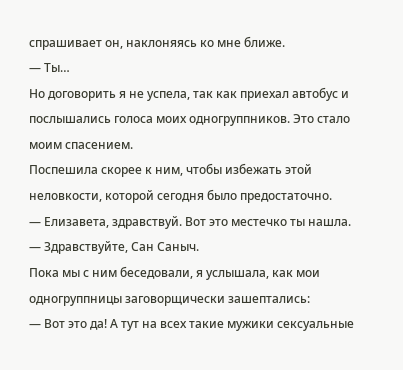спрашивает он, наклоняясь ко мне ближе.
— Ты…
Но договорить я не успела, так как приехал автобус и послышались голоса моих одногруппников. Это стало моим спасением.
Поспешила скорее к ним, чтобы избежать этой неловкости, которой сегодня было предостаточно.
— Елизавета, здравствуй. Вот это местечко ты нашла.
— Здравствуйте, Сан Саныч.
Пока мы с ним беседовали, я услышала, как мои одногруппницы заговорщически зашептались:
— Вот это да! А тут на всех такие мужики сексуальные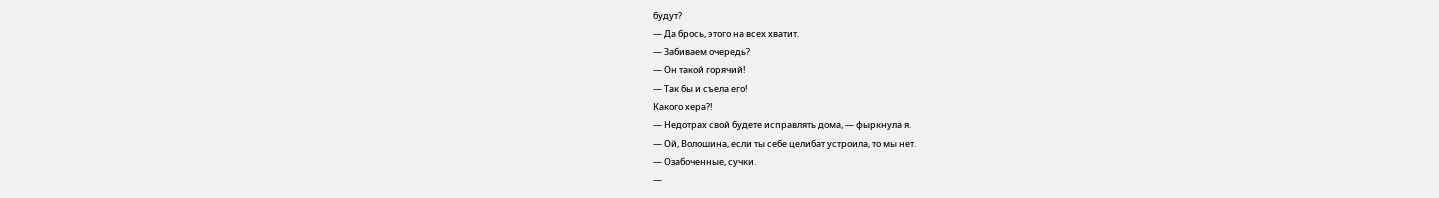будут?
— Да брось, этого на всех хватит.
— Забиваем очередь?
— Он такой горячий!
— Так бы и съела его!
Какого хера?!
— Недотрах свой будете исправлять дома, — фыркнула я.
— Ой, Волошина, если ты себе целибат устроила, то мы нет.
— Озабоченные, сучки.
—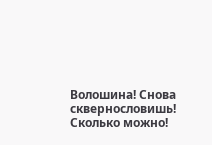Волошина! Снова сквернословишь! Сколько можно!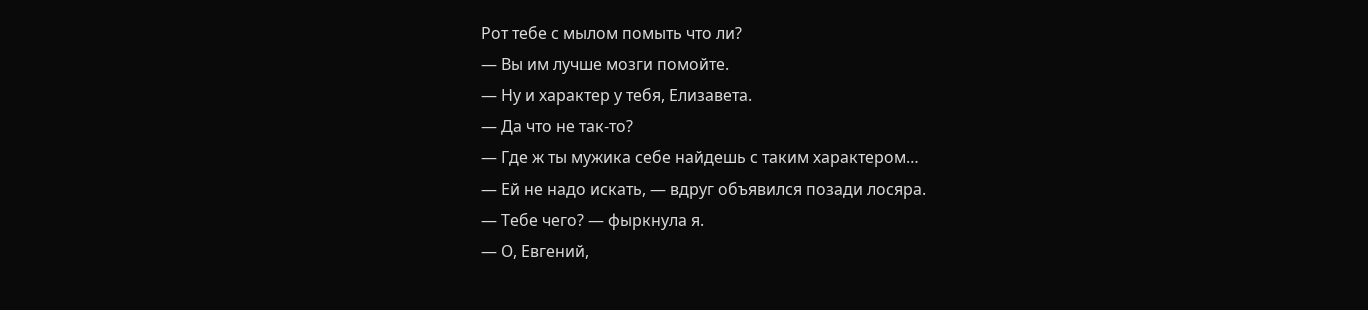Рот тебе с мылом помыть что ли?
— Вы им лучше мозги помойте.
— Ну и характер у тебя, Елизавета.
— Да что не так-то?
— Где ж ты мужика себе найдешь с таким характером…
— Ей не надо искать, — вдруг объявился позади лосяра.
— Тебе чего? — фыркнула я.
— О, Евгений,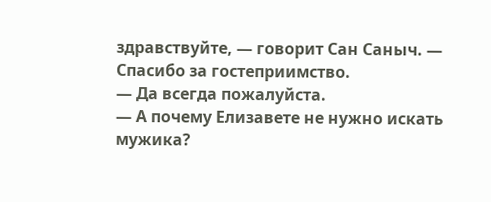здравствуйте, — говорит Сан Саныч. — Спасибо за гостеприимство.
— Да всегда пожалуйста.
— А почему Елизавете не нужно искать мужика?